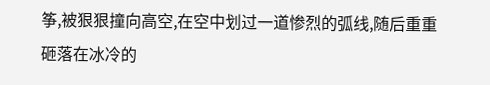筝,被狠狠撞向高空,在空中划过一道惨烈的弧线,随后重重砸落在冰冷的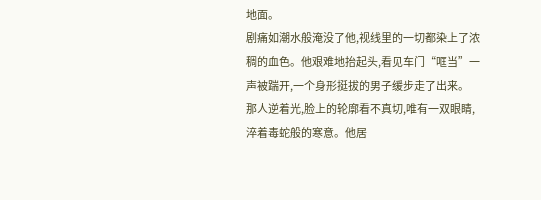地面。
剧痛如潮水般淹没了他,视线里的一切都染上了浓稠的血色。他艰难地抬起头,看见车门“哐当”一声被踹开,一个身形挺拔的男子缓步走了出来。
那人逆着光,脸上的轮廓看不真切,唯有一双眼睛,淬着毒蛇般的寒意。他居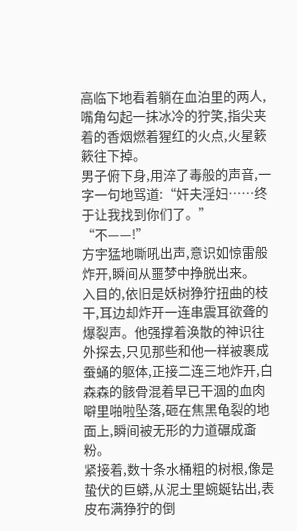高临下地看着躺在血泊里的两人,嘴角勾起一抹冰冷的狞笑,指尖夹着的香烟燃着猩红的火点,火星簌簌往下掉。
男子俯下身,用淬了毒般的声音,一字一句地骂道:“奸夫淫妇……终于让我找到你们了。”
“不——!”
方宇猛地嘶吼出声,意识如惊雷般炸开,瞬间从噩梦中挣脱出来。
入目的,依旧是妖树狰狞扭曲的枝干,耳边却炸开一连串震耳欲聋的爆裂声。他强撑着涣散的神识往外探去,只见那些和他一样被裹成蚕蛹的躯体,正接二连三地炸开,白森森的骸骨混着早已干涸的血肉噼里啪啦坠落,砸在焦黑龟裂的地面上,瞬间被无形的力道碾成齑粉。
紧接着,数十条水桶粗的树根,像是蛰伏的巨蟒,从泥土里蜿蜒钻出,表皮布满狰狞的倒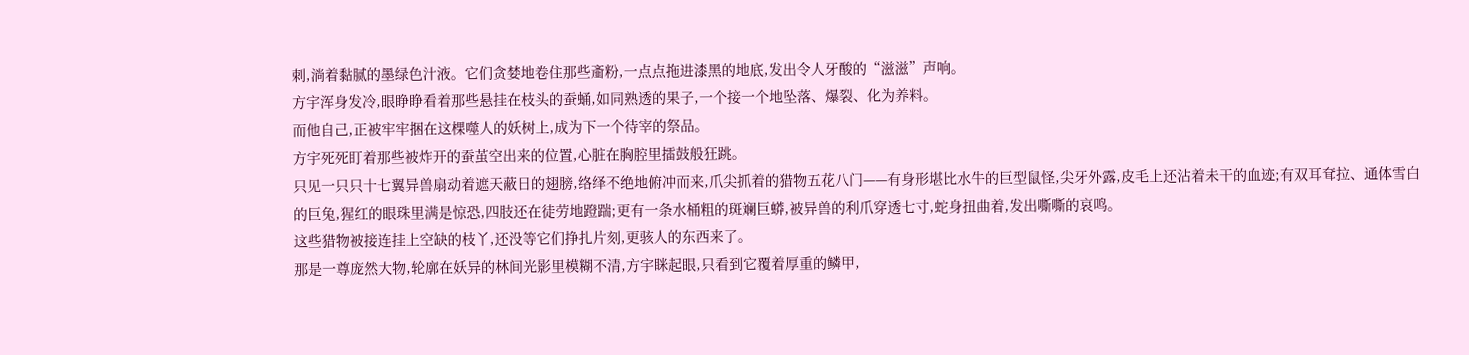刺,淌着黏腻的墨绿色汁液。它们贪婪地卷住那些齑粉,一点点拖进漆黑的地底,发出令人牙酸的“滋滋”声响。
方宇浑身发冷,眼睁睁看着那些悬挂在枝头的蚕蛹,如同熟透的果子,一个接一个地坠落、爆裂、化为养料。
而他自己,正被牢牢捆在这棵噬人的妖树上,成为下一个待宰的祭品。
方宇死死盯着那些被炸开的蚕茧空出来的位置,心脏在胸腔里擂鼓般狂跳。
只见一只只十七翼异兽扇动着遮天蔽日的翅膀,络绎不绝地俯冲而来,爪尖抓着的猎物五花八门——有身形堪比水牛的巨型鼠怪,尖牙外露,皮毛上还沾着未干的血迹;有双耳耷拉、通体雪白的巨兔,猩红的眼珠里满是惊恐,四肢还在徒劳地蹬踹;更有一条水桶粗的斑斓巨蟒,被异兽的利爪穿透七寸,蛇身扭曲着,发出嘶嘶的哀鸣。
这些猎物被接连挂上空缺的枝丫,还没等它们挣扎片刻,更骇人的东西来了。
那是一尊庞然大物,轮廓在妖异的林间光影里模糊不清,方宇眯起眼,只看到它覆着厚重的鳞甲,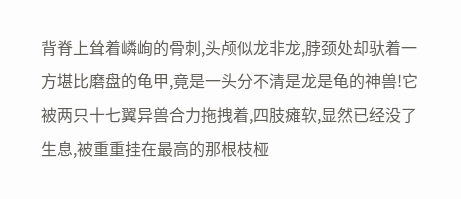背脊上耸着嶙峋的骨刺,头颅似龙非龙,脖颈处却驮着一方堪比磨盘的龟甲,竟是一头分不清是龙是龟的神兽!它被两只十七翼异兽合力拖拽着,四肢瘫软,显然已经没了生息,被重重挂在最高的那根枝桠